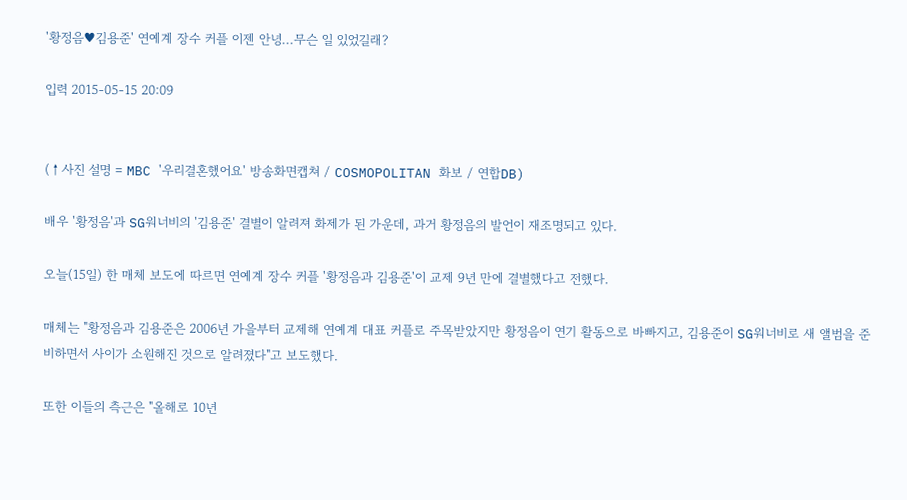'황정음♥김용준' 연예계 장수 커플 이젠 안녕...무슨 일 있었길래?

입력 2015-05-15 20:09


(↑사진 설명 = MBC '우리결혼했어요' 방송화면캡쳐 / COSMOPOLITAN 화보 / 연합DB)

배우 '황정음'과 SG워너비의 '김용준' 결별이 알려져 화제가 된 가운데, 과거 황정음의 발언이 재조명되고 있다.

오늘(15일) 한 매체 보도에 따르면 연예계 장수 커플 '황정음과 김용준'이 교제 9년 만에 결별했다고 전했다.

매체는 "황정음과 김용준은 2006년 가을부터 교제해 연예계 대표 커플로 주목받았지만 황정음이 연기 활동으로 바빠지고, 김용준이 SG워너비로 새 앨범을 준비하면서 사이가 소원해진 것으로 알려졌다"고 보도했다.

또한 이들의 측근은 "올해로 10년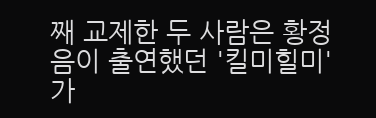째 교제한 두 사람은 황정음이 출연했던 '킬미힐미'가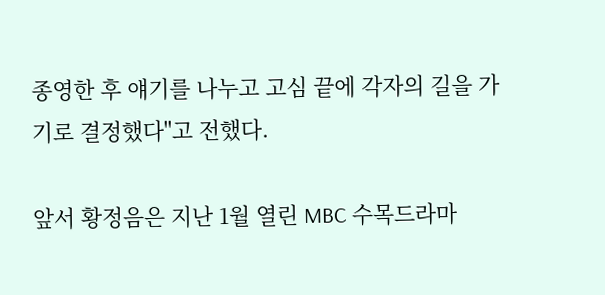종영한 후 얘기를 나누고 고심 끝에 각자의 길을 가기로 결정했다"고 전했다.

앞서 황정음은 지난 1월 열린 MBC 수목드라마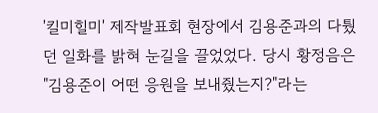'킬미힐미' 제작발표회 현장에서 김용준과의 다퉜던 일화를 밝혀 눈길을 끌었었다. 당시 황정음은 "김용준이 어떤 응원을 보내줬는지?"라는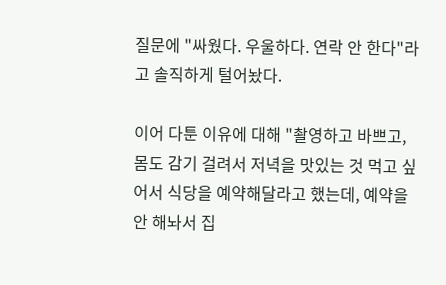질문에 "싸웠다. 우울하다. 연락 안 한다"라고 솔직하게 털어놨다.

이어 다툰 이유에 대해 "촬영하고 바쁘고, 몸도 감기 걸려서 저녁을 맛있는 것 먹고 싶어서 식당을 예약해달라고 했는데, 예약을 안 해놔서 집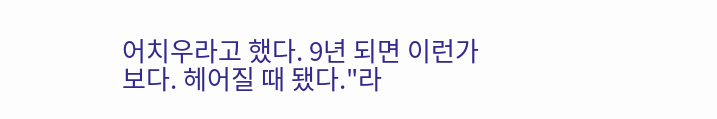어치우라고 했다. 9년 되면 이런가보다. 헤어질 때 됐다."라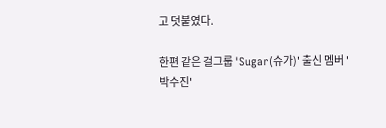고 덧붙였다.

한편 같은 걸그룹 'Sugar(슈가)' 출신 멤버 '박수진'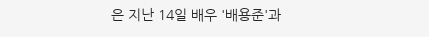은 지난 14일 배우 '배용준'과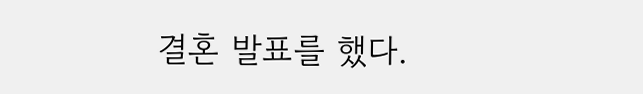결혼 발표를 했다.